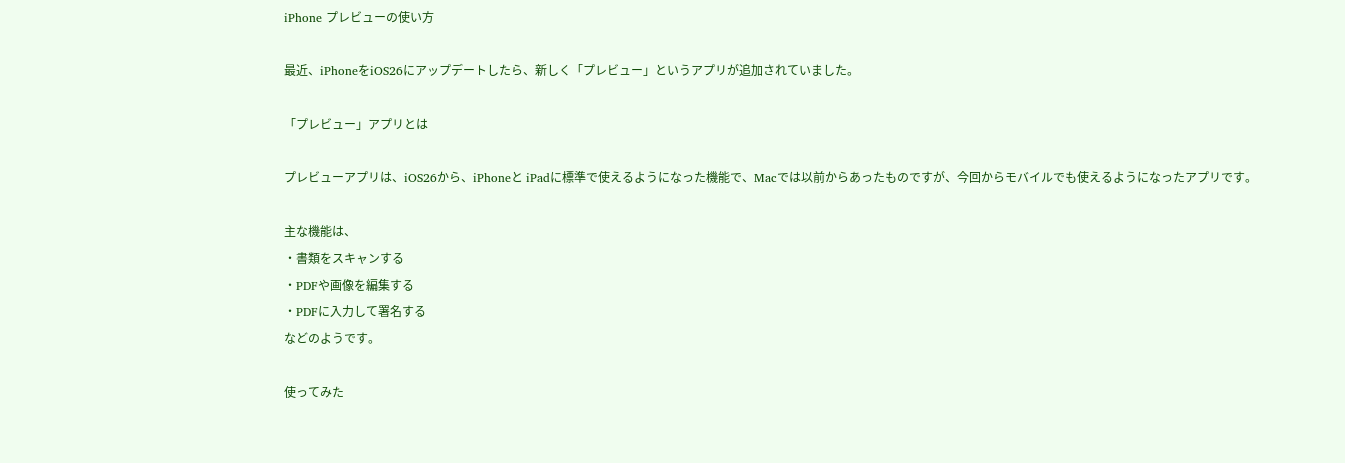iPhone プレビューの使い方

最近、iPhoneをiOS26にアップデートしたら、新しく「プレビュー」というアプリが追加されていました。

「プレビュー」アプリとは

プレビューアプリは、iOS26から、iPhoneと iPadに標準で使えるようになった機能で、Macでは以前からあったものですが、今回からモバイルでも使えるようになったアプリです。

主な機能は、
・書類をスキャンする
・PDFや画像を編集する
・PDFに入力して署名する
などのようです。

使ってみた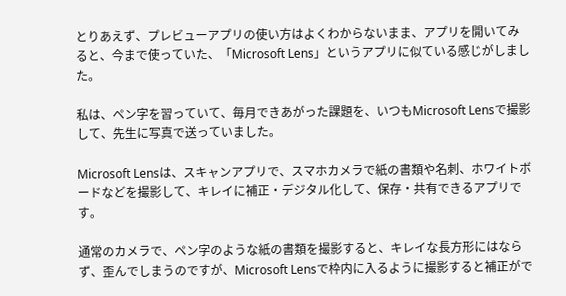とりあえず、プレビューアプリの使い方はよくわからないまま、アプリを開いてみると、今まで使っていた、「Microsoft Lens」というアプリに似ている感じがしました。

私は、ペン字を習っていて、毎月できあがった課題を、いつもMicrosoft Lensで撮影して、先生に写真で送っていました。

Microsoft Lensは、スキャンアプリで、スマホカメラで紙の書類や名刺、ホワイトボードなどを撮影して、キレイに補正・デジタル化して、保存・共有できるアプリです。

通常のカメラで、ペン字のような紙の書類を撮影すると、キレイな長方形にはならず、歪んでしまうのですが、Microsoft Lensで枠内に入るように撮影すると補正がで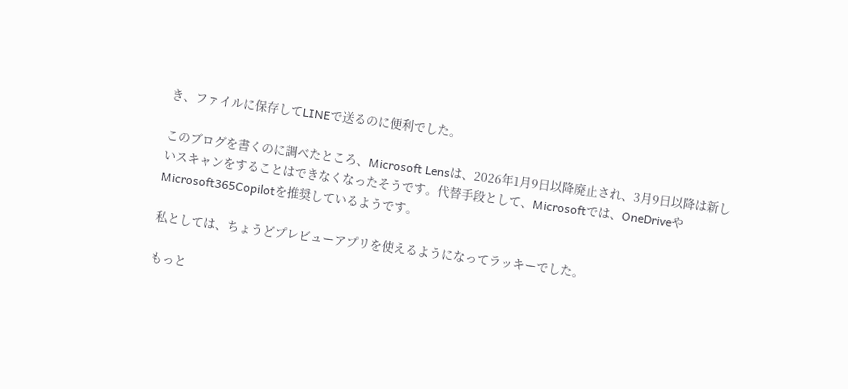き、ファイルに保存してLINEで送るのに便利でした。

このブログを書くのに調べたところ、Microsoft Lensは、2026年1月9日以降廃止され、3月9日以降は新しいスキャンをすることはできなくなったそうです。代替手段として、Microsoftでは、OneDriveやMicrosoft365Copilotを推奨しているようです。

私としては、ちょうどプレビューアプリを使えるようになってラッキーでした。

もっと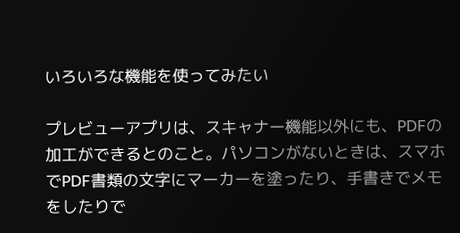いろいろな機能を使ってみたい

プレビューアプリは、スキャナー機能以外にも、PDFの加工ができるとのこと。パソコンがないときは、スマホでPDF書類の文字にマーカーを塗ったり、手書きでメモをしたりで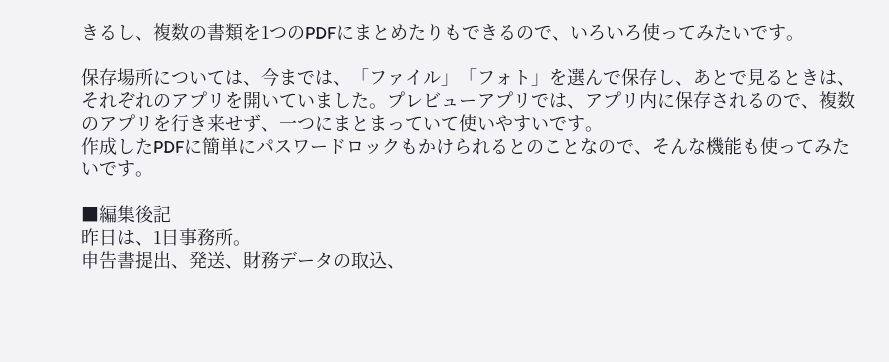きるし、複数の書類を1つのPDFにまとめたりもできるので、いろいろ使ってみたいです。

保存場所については、今までは、「ファイル」「フォト」を選んで保存し、あとで見るときは、それぞれのアプリを開いていました。プレビューアプリでは、アプリ内に保存されるので、複数のアプリを行き来せず、一つにまとまっていて使いやすいです。
作成したPDFに簡単にパスワードロックもかけられるとのことなので、そんな機能も使ってみたいです。

■編集後記
昨日は、1日事務所。
申告書提出、発送、財務データの取込、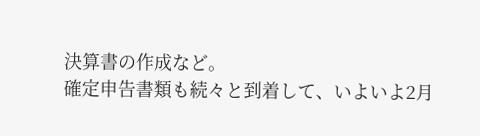決算書の作成など。
確定申告書類も続々と到着して、いよいよ2月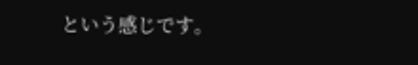という感じです。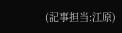(記事担当:江原)